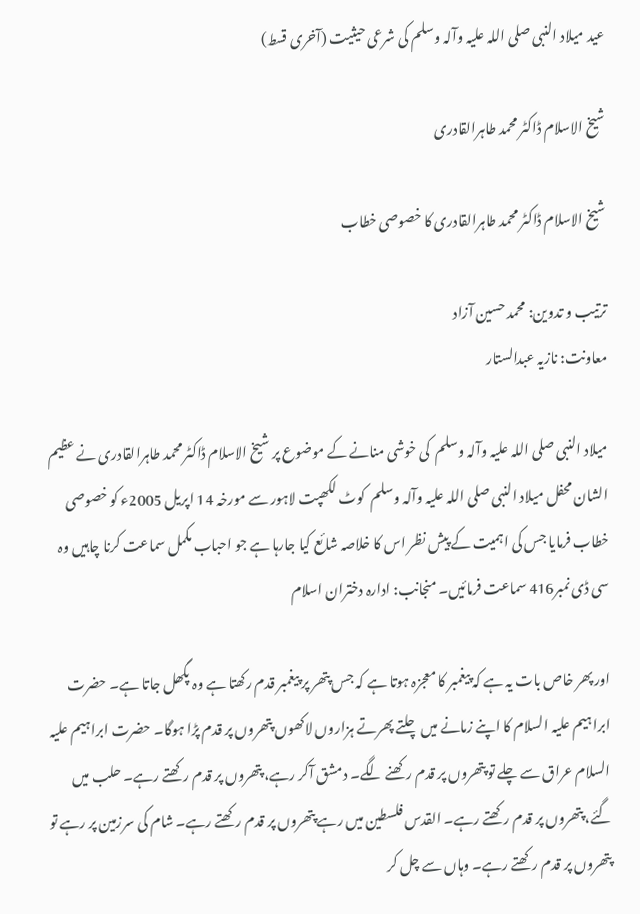عید میلاد النبی صلی اللہ علیہ وآلہ وسلم کی شرعی حیثیت (آخری قسط)

شیخ الاسلام ڈاکٹر محمد طاہرالقادری

شیخ الاسلام ڈاکٹر محمد طاہرالقادری کا خصوصی خطاب

ترتیب و تدوین: محمد حسین آزاد
معاونت: نازیہ عبدالستار

میلاد النبی صلی اللہ علیہ وآلہ وسلم  کی خوشی منانے کے موضوع پر شیخ الاسلام ڈاکٹر محمد طاہرالقادری نے عظیم الشان محفل میلاد النبی صلی اللہ علیہ وآلہ وسلم  کوٹ لکھپت لاہور سے مورخہ 14 اپریل 2005ء کو خصوصی خطاب فرمایا جس کی اہمیت کے پیش نظر اس کا خلاصہ شائع کیا جارہا ہے جو احباب مکمل سماعت کرنا چاہیں وہ سی ڈی نمبر416 سماعت فرمائیں۔ منجانب: ادارہ دختران اسلام

اور پھر خاص بات یہ ہے کہ پیغمبر کا معجزہ ہوتا ہے کہ جس پتھر پر پیغمبر قدم رکھتا ہے وہ پگھل جاتا ہے۔ حضرت ابراہیم علیہ السلام کا اپنے زمانے میں چلتے پھرتے ہزاروں لاکھوں پتھروں پر قدم پڑا ہوگا۔ حضرت ابراہیم علیہ السلام عراق سے چلے تو پتھروں پر قدم رکھنے لگے۔ دمشق آکر رہے، پتھروں پر قدم رکھتے رہے۔ حلب میں گئے، پتھروں پر قدم رکھتے رہے۔ القدس فلسطین میں رہے پتھروں پر قدم رکھتے رہے۔ شام کی سرزمین پر رہے تو پتھروں پر قدم رکھتے رہے۔ وہاں سے چل کر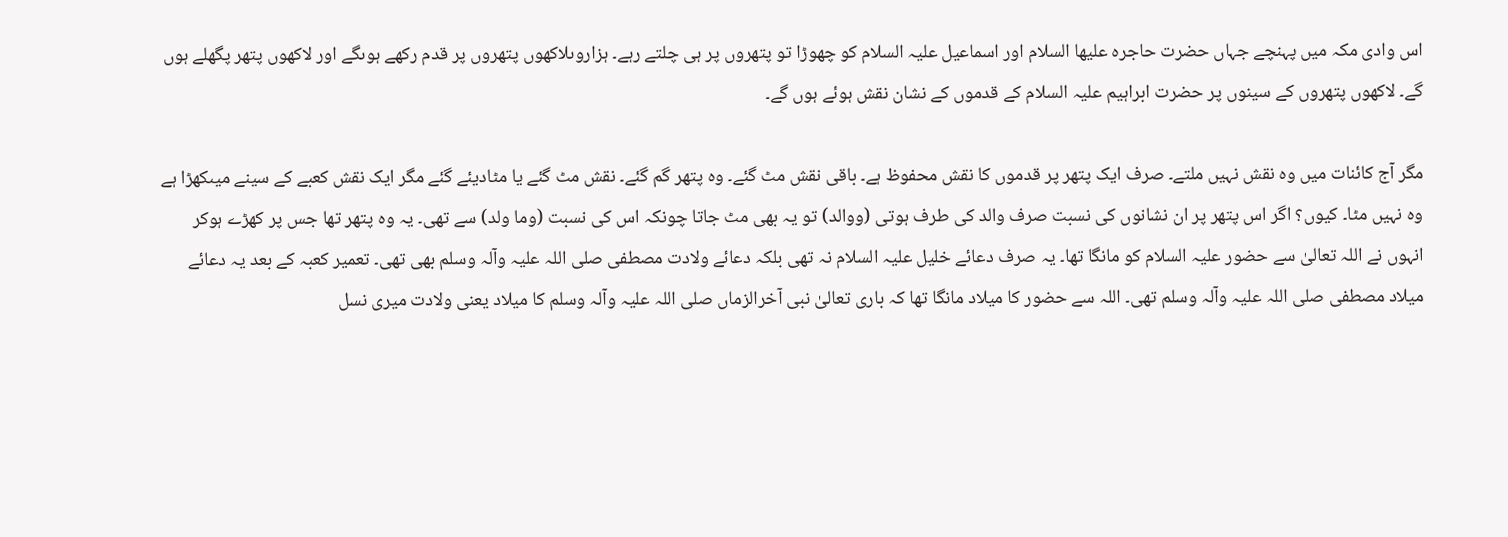اس وادی مکہ میں پہنچے جہاں حضرت حاجرہ علیھا السلام اور اسماعیل علیہ السلام کو چھوڑا تو پتھروں پر ہی چلتے رہے۔ ہزاروںلاکھوں پتھروں پر قدم رکھے ہوںگے اور لاکھوں پتھر پگھلے ہوں گے۔ لاکھوں پتھروں کے سینوں پر حضرت ابراہیم علیہ السلام کے قدموں کے نشان نقش ہوئے ہوں گے۔

مگر آج کائنات میں وہ نقش نہیں ملتے۔ صرف ایک پتھر پر قدموں کا نقش محفوظ ہے۔ باقی نقش مٹ گئے۔ وہ پتھر گم گئے۔ نقش مٹ گئے یا مٹادیئے گئے مگر ایک نقش کعبے کے سینے میںکھڑا ہے وہ نہیں مٹا۔ کیوں؟ اگر اس پتھر پر ان نشانوں کی نسبت صرف والد کی طرف ہوتی (ووالد) تو یہ بھی مٹ جاتا چونکہ اس کی نسبت (وما ولد) سے تھی۔ یہ وہ پتھر تھا جس پر کھڑے ہوکر انہوں نے اللہ تعالیٰ سے حضور علیہ السلام کو مانگا تھا۔ یہ صرف دعائے خلیل علیہ السلام نہ تھی بلکہ دعائے ولادت مصطفی صلی اللہ علیہ وآلہ وسلم بھی تھی۔ تعمیر کعبہ کے بعد یہ دعائے میلاد مصطفی صلی اللہ علیہ وآلہ وسلم تھی۔ اللہ سے حضور کا میلاد مانگا تھا کہ باری تعالیٰ نبی آخرالزماں صلی اللہ علیہ وآلہ وسلم کا میلاد یعنی ولادت میری نسل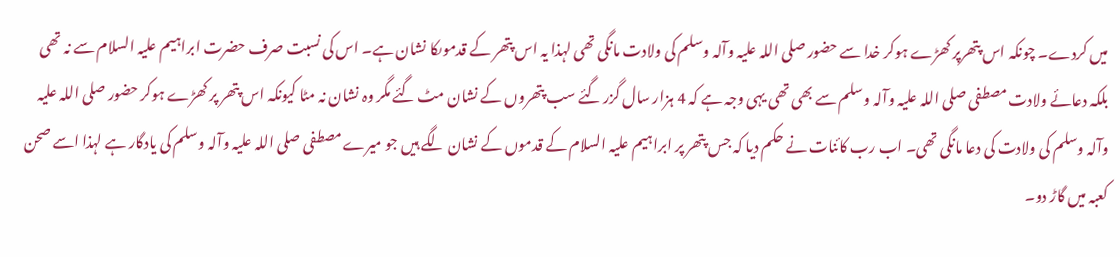میں کردے۔ چونکہ اس پتھرپر کھڑے ہوکر خدا سے حضور صلی اللہ علیہ وآلہ وسلم کی ولادت مانگی تھی لہذا یہ اس پتھر کے قدموںکا نشان ہے۔ اس کی نسبت صرف حضرت ابراہیم علیہ السلام سے نہ تھی بلکہ دعائے ولادت مصطفی صلی اللہ علیہ وآلہ وسلم سے بھی تھی یہی وجہ ہے کہ 4 ہزار سال گزر گئے سب پتھروں کے نشان مٹ گئے مگر وہ نشان نہ مٹا کیونکہ اس پتھر پر کھڑے ہوکر حضور صلی اللہ علیہ وآلہ وسلم کی ولادت کی دعا مانگی تھی۔ اب رب کائنات نے حکم دیا کہ جس پتھر پر ابراہیم علیہ السلام کے قدموں کے نشان لگے ہیں جو میرے مصطفی صلی اللہ علیہ وآلہ وسلم کی یادگار ہے لہذا اسے صحن کعبہ میں گاڑ دو۔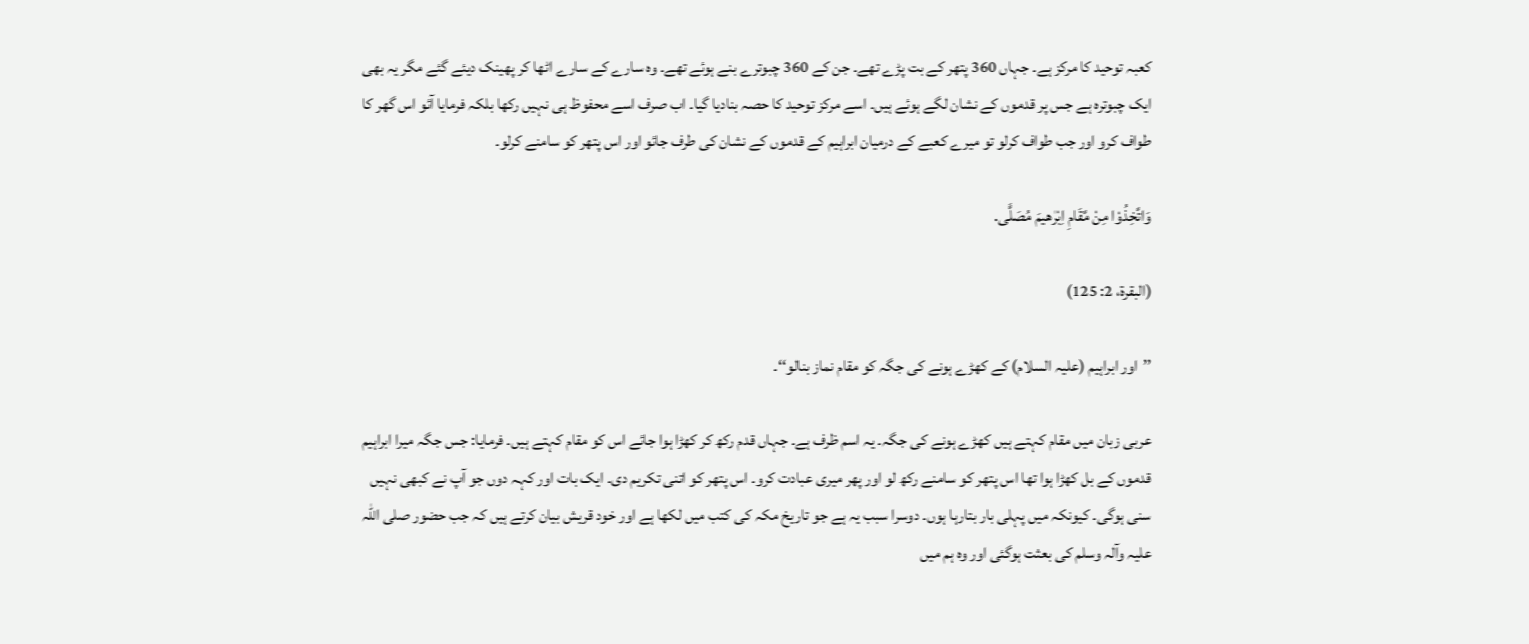کعبہ توحید کا مرکز ہے۔ جہاں 360 پتھر کے بت پڑے تھے۔ جن کے 360 چبوترے بنے ہوئے تھے۔ وہ سارے کے سارے اٹھا کر پھینک دیئے گئے مگر یہ بھی ایک چبوترہ ہے جس پر قدموں کے نشان لگے ہوئے ہیں۔ اسے مرکز توحید کا حصہ بنادیا گیا۔ اب صرف اسے محفوظ ہی نہیں رکھا بلکہ فرمایا آئو اس گھر کا طواف کرو اور جب طواف کرلو تو میرے کعبے کے درمیان ابراہیم کے قدموں کے نشان کی طرف جائو اور اس پتھر کو سامنے کرلو۔

وَاتَّخِذُوْا مِنْ مَّقَامِ اِبْرٰهيمَ مُصَلًّی.

(البقرة، 2: 125)

’’اور ابراہیم (علیہ السلام) کے کھڑے ہونے کی جگہ کو مقام نماز بنالو‘‘۔

عربی زبان میں مقام کہتے ہیں کھڑے ہونے کی جگہ۔ یہ اسم ظرف ہے۔ جہاں قدم رکھ کر کھڑا ہوا جائے اس کو مقام کہتے ہیں۔ فرمایا: جس جگہ میرا ابراہیم قدموں کے بل کھڑا ہوا تھا اس پتھر کو سامنے رکھ لو اور پھر میری عبادت کرو۔ اس پتھر کو اتنی تکریم دی۔ ایک بات اور کہہ دوں جو آپ نے کبھی نہیں سنی ہوگی۔ کیونکہ میں پہلی بار بتارہا ہوں۔ دوسرا سبب یہ ہے جو تاریخ مکہ کی کتب میں لکھا ہے اور خود قریش بیان کرتے ہیں کہ جب حضور صلی اللہ علیہ وآلہ وسلم کی بعثت ہوگئی اور وہ ہم میں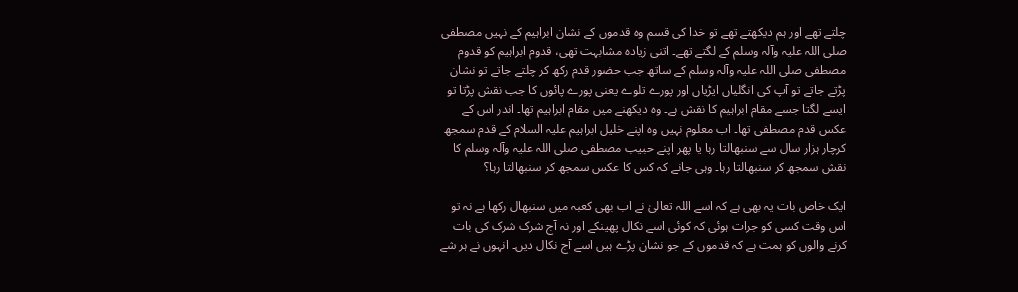چلتے تھے اور ہم دیکھتے تھے تو خدا کی قسم وہ قدموں کے نشان ابراہیم کے نہیں مصطفی صلی اللہ علیہ وآلہ وسلم کے لگتے تھے۔ اتنی زیادہ مشابہت تھی، قدوم ابراہیم کو قدوم مصطفی صلی اللہ علیہ وآلہ وسلم کے ساتھ جب حضور قدم رکھ کر چلتے جاتے تو نشان پڑتے جاتے تو آپ کی انگلیاں ایڑیاں اور پورے تلوے یعنی پورے پائوں کا جب نقش پڑتا تو ایسے لگتا جسے مقام ابراہیم کا نقش ہے۔ وہ دیکھنے میں مقام ابراہیم تھا۔ اندر اس کے عکس قدم مصطفی تھا۔ اب معلوم نہیں وہ اپنے خلیل ابراہیم علیہ السلام کے قدم سمجھ کرچار ہزار سال سے سنبھالتا رہا یا پھر اپنے حبیب مصطفی صلی اللہ علیہ وآلہ وسلم کا نقش سمجھ کر سنبھالتا رہا۔ وہی جانے کہ کس کا عکس سمجھ کر سنبھالتا رہا؟

ایک خاص بات یہ بھی ہے کہ اسے اللہ تعالیٰ نے اب بھی کعبہ میں سنبھال رکھا ہے نہ تو اس وقت کسی کو جرات ہوئی کہ کوئی اسے نکال پھینکے اور نہ آج شرک شرک کی بات کرنے والوں کو ہمت ہے کہ قدموں کے جو نشان پڑے ہیں اسے آج نکال دیں۔ انہوں نے ہر شے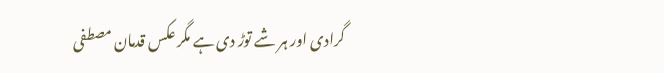گرادی اور ہر شے توڑ دی ہے مگر عکس قدمان مصطفی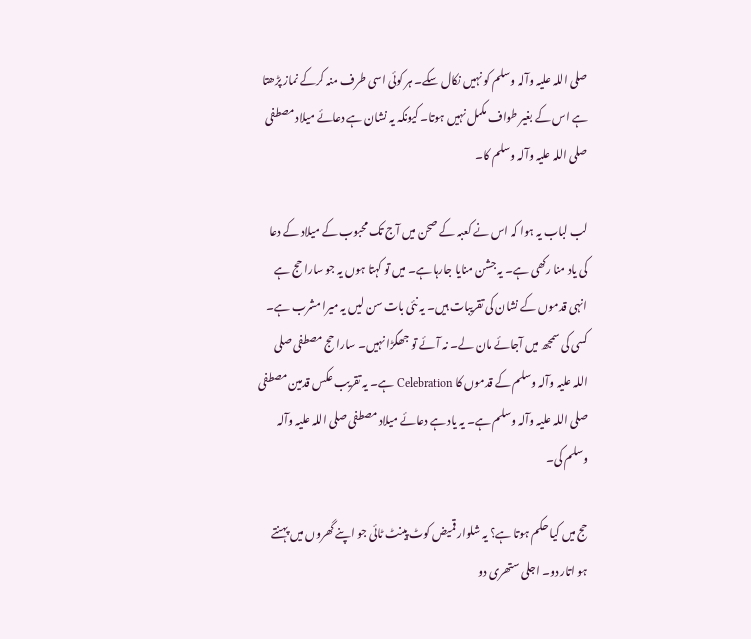صلی اللہ علیہ وآلہ وسلم کو نہیں نکال سکے۔ ہر کوئی اسی طرف منہ کرکے نماز پڑھتا ہے اس کے بغیر طواف مکمل نہیں ہوتا۔ کیونکہ یہ نشان ہے دعائے میلاد مصطفی صلی اللہ علیہ وآلہ وسلم کا۔

لب لباب یہ ہوا کہ اس نے کعبہ کے صحن میں آج تک محبوب کے میلاد کے دعا کی یاد منا رکھی ہے۔ یہ جشن منایا جارہا ہے۔ میں تو کہتا ہوں یہ جو سارا حج ہے انہی قدموں کے نشان کی تقریبات ہیں۔ یہ نئی بات سن لیں یہ میرا مشرب ہے۔ کسی کی سمجھ میں آجائے مان لے۔ نہ آئے تو جھگڑا نہیں۔ سارا حج مصطفی صلی اللہ علیہ وآلہ وسلم کے قدموں کا Celebration ہے۔ یہ تقریب عکس قدمین مصطفی صلی اللہ علیہ وآلہ وسلم ہے۔ یہ یاد ہے دعائے میلاد مصطفی صلی اللہ علیہ وآلہ وسلم کی۔

حج میں کیا حکم ہوتا ہے؟ یہ شلوار قمیض کوٹ پینٹ ٹائی جو اپنے گھروں میں پہنتے ہو اتار دو۔ اجلی ستھری دو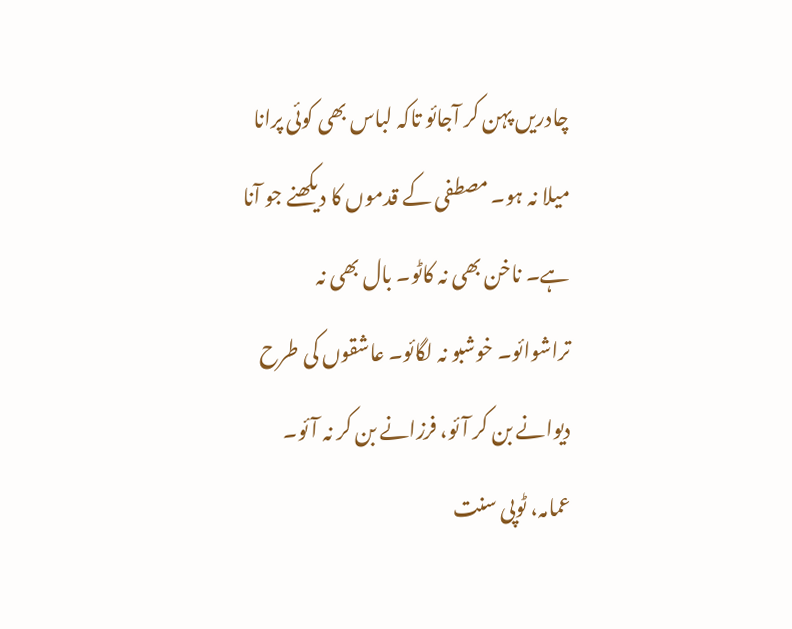چادریں پہن کر آجائو تاکہ لباس بھی کوئی پرانا میلا نہ ہو۔ مصطفی کے قدموں کا دیکھنے جو آنا ہے۔ ناخن بھی نہ کاٹو۔ بال بھی نہ تراشوائو۔ خوشبو نہ لگائو۔ عاشقوں کی طرح دیوانے بن کر آئو، فرزانے بن کر نہ آئو۔ عمامہ، ٹوپی سنت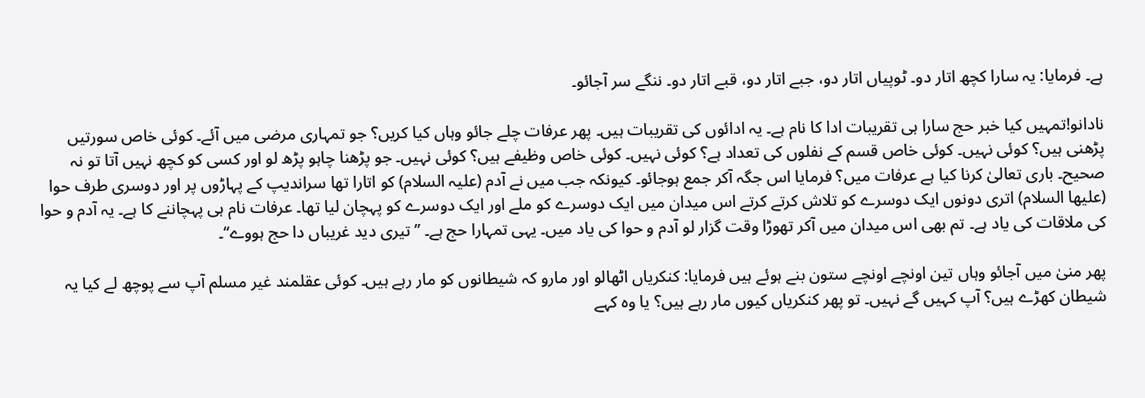ہے۔ فرمایا: یہ سارا کچھ اتار دو۔ ٹوپیاں اتار دو، جبے اتار دو، قبے اتار دو۔ ننگے سر آجائو۔

نادانو!تمہیں کیا خبر حج سارا ہی تقریبات ادا کا نام ہے۔ یہ ادائوں کی تقریبات ہیں۔ پھر عرفات چلے جائو وہاں کیا کریں؟ جو تمہاری مرضی میں آئے۔ کوئی خاص سورتیں پڑھنی ہیں؟ کوئی نہیں۔ کوئی خاص قسم کے نفلوں کی تعداد ہے؟ کوئی نہیں۔ کوئی خاص وظیفے ہیں؟ کوئی نہیں۔ جو پڑھنا چاہو پڑھ لو اور کسی کو کچھ نہیں آتا تو نہ صحیح۔ باری تعالیٰ کرنا کیا ہے عرفات میں؟ فرمایا اس جگہ آکر جمع ہوجائو۔ کیونکہ جب میں نے آدم (علیہ السلام) کو اتارا تھا سراندیپ کے پہاڑوں پر اور دوسری طرف حوا (علیھا السلام) اتری دونوں ایک دوسرے کو تلاش کرتے کرتے اس میدان میں ایک دوسرے کو ملے اور ایک دوسرے کو پہچان لیا تھا۔ عرفات نام ہی پہچاننے کا ہے۔ یہ آدم و حوا کی ملاقات کی یاد ہے۔ تم بھی اس میدان میں آکر تھوڑا وقت گزار لو آدم و حوا کی یاد میں۔ یہی تمہارا حج ہے۔ ’’تیری دید غریباں دا حج ہووے‘‘۔

پھر منیٰ میں آجائو وہاں تین اونچے اونچے ستون بنے ہوئے ہیں فرمایا: کنکریاں اٹھالو اور مارو کہ شیطانوں کو مار رہے ہیں۔ کوئی عقلمند غیر مسلم آپ سے پوچھ لے کیا یہ شیطان کھڑے ہیں؟ آپ کہیں گے نہیں۔ تو پھر کنکریاں کیوں مار رہے ہیں؟ یا وہ کہے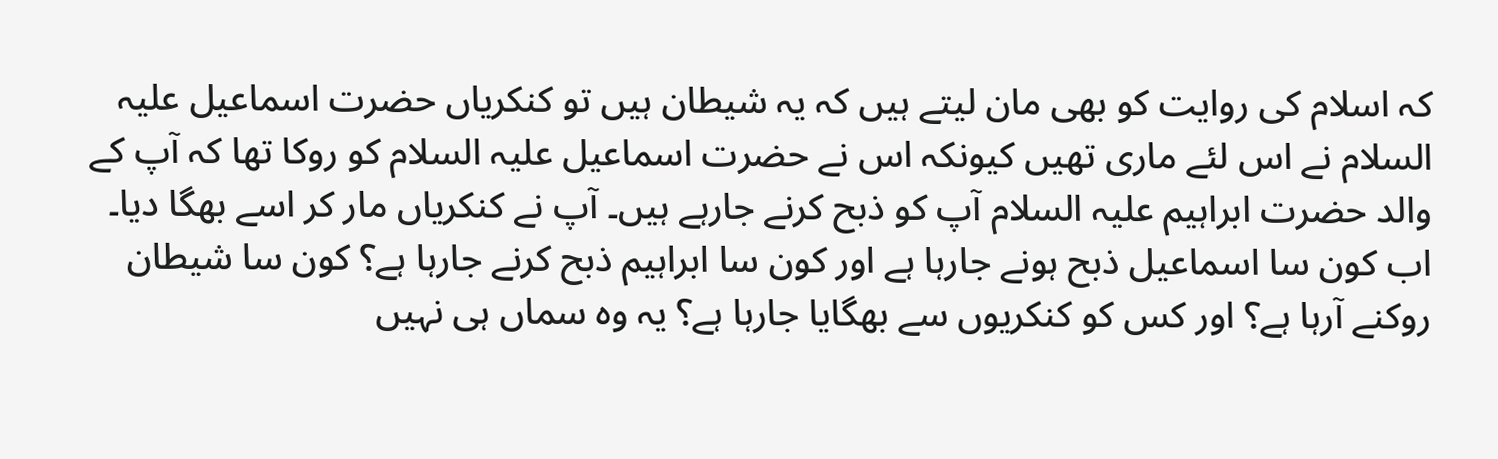کہ اسلام کی روایت کو بھی مان لیتے ہیں کہ یہ شیطان ہیں تو کنکریاں حضرت اسماعیل علیہ السلام نے اس لئے ماری تھیں کیونکہ اس نے حضرت اسماعیل علیہ السلام کو روکا تھا کہ آپ کے والد حضرت ابراہیم علیہ السلام آپ کو ذبح کرنے جارہے ہیں۔ آپ نے کنکریاں مار کر اسے بھگا دیا۔ اب کون سا اسماعیل ذبح ہونے جارہا ہے اور کون سا ابراہیم ذبح کرنے جارہا ہے؟ کون سا شیطان روکنے آرہا ہے؟ اور کس کو کنکریوں سے بھگایا جارہا ہے؟ یہ وہ سماں ہی نہیں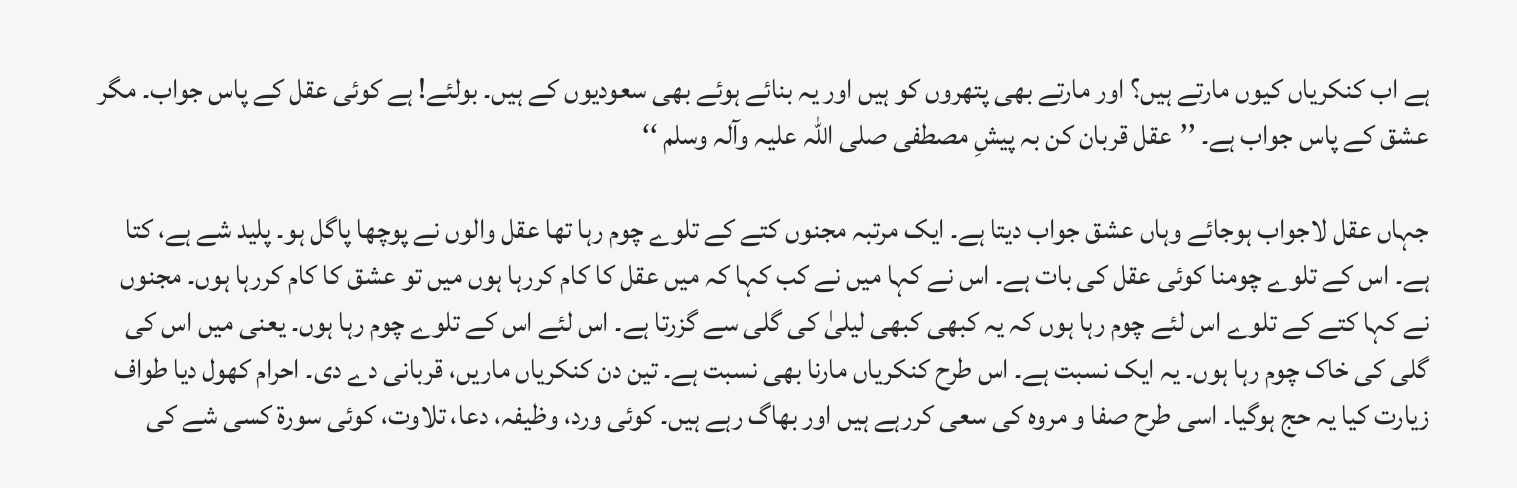ہے اب کنکریاں کیوں مارتے ہیں؟ اور مارتے بھی پتھروں کو ہیں اور یہ بنائے ہوئے بھی سعودیوں کے ہیں۔ بولئے! ہے کوئی عقل کے پاس جواب۔ مگر عشق کے پاس جواب ہے۔ ’’عقل قربان کن بہ پیشِ مصطفی صلی اللہ علیہ وآلہ وسلم ‘‘

جہاں عقل لاجواب ہوجائے وہاں عشق جواب دیتا ہے۔ ایک مرتبہ مجنوں کتے کے تلوے چوم رہا تھا عقل والوں نے پوچھا پاگل ہو۔ پلید شے ہے، کتا ہے۔ اس کے تلوے چومنا کوئی عقل کی بات ہے۔ اس نے کہا میں نے کب کہا کہ میں عقل کا کام کررہا ہوں میں تو عشق کا کام کررہا ہوں۔ مجنوں نے کہا کتے کے تلوے اس لئے چوم رہا ہوں کہ یہ کبھی کبھی لیلیٰ کی گلی سے گزرتا ہے۔ اس لئے اس کے تلوے چوم رہا ہوں۔ یعنی میں اس کی گلی کی خاک چوم رہا ہوں۔ یہ ایک نسبت ہے۔ اس طرح کنکریاں مارنا بھی نسبت ہے۔ تین دن کنکریاں ماریں، قربانی دے دی۔ احرام کھول دیا طواف زیارت کیا یہ حج ہوگیا۔ اسی طرح صفا و مروہ کی سعی کررہے ہیں اور بھاگ رہے ہیں۔ کوئی ورد، وظیفہ، دعا، تلاوت، کوئی سورۃ کسی شے کی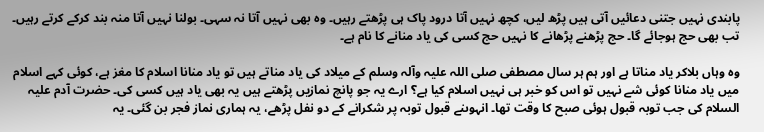پابندی نہیں جتنی دعائیں آتی ہیں پڑھ لیں، کچھ نہیں آتا درود پاک ہی پڑھتے رہیں۔ وہ بھی نہیں آتا نہ سہی۔ بولنا نہیں آتا منہ بند کرکے کرتے رہیں۔ تب بھی حج ہوجائے گا۔ حج پڑھنے پڑھانے کا نہیں حج کسی کی یاد منانے کا نام ہے۔

وہ وہاں بلاکر یاد مناتا ہے اور ہم ہر سال مصطفی صلی اللہ علیہ وآلہ وسلم کے میلاد کی یاد مناتے ہیں تو یاد منانا اسلام کا مغز ہے، کوئی کہے اسلام میں یاد منانا کوئی شے نہیں تو اس کو خبر ہی نہیں اسلام کیا ہے؟ ارے یہ جو پانچ نمازیں پڑھتے ہیں یہ بھی یاد ہیں کسی کی۔ حضرت آدم علیہ السلام کی جب توبہ قبول ہوئی صبح کا وقت تھا۔ انہوںنے قبول توبہ پر شکرانے کے دو نفل پڑھے، یہ ہماری نماز فجر بن گئی۔ یہ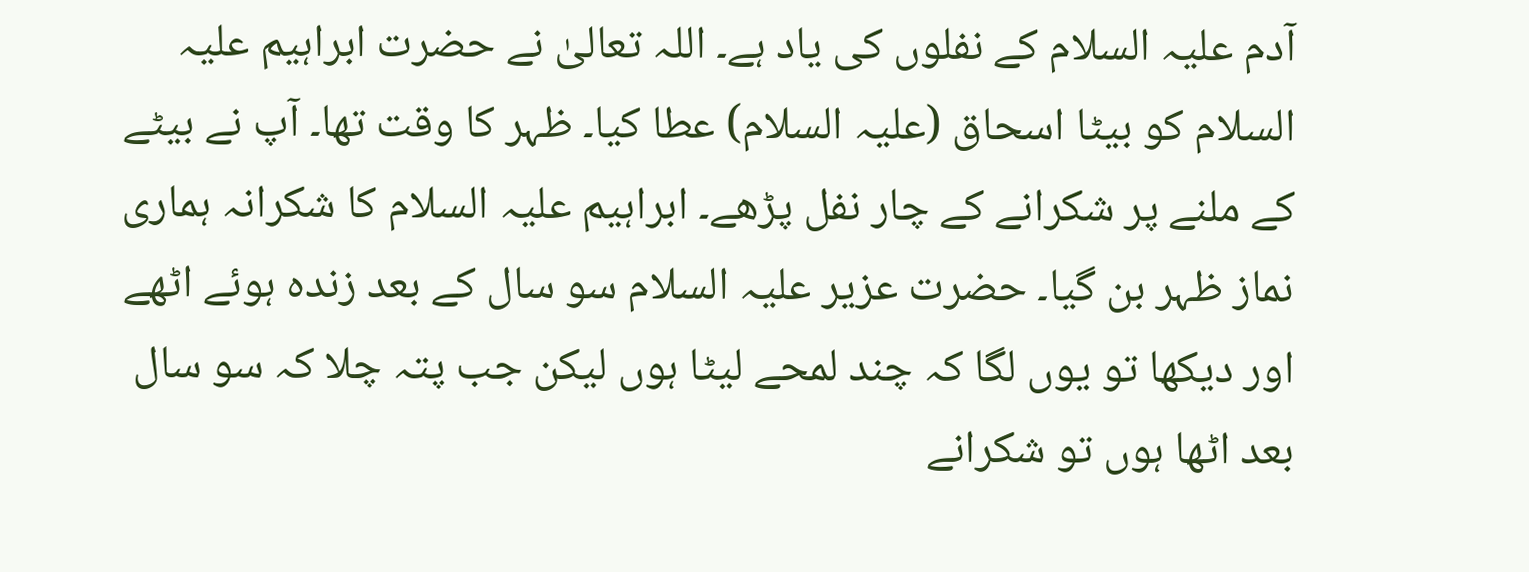آدم علیہ السلام کے نفلوں کی یاد ہے۔ اللہ تعالیٰ نے حضرت ابراہیم علیہ السلام کو بیٹا اسحاق (علیہ السلام) عطا کیا۔ ظہر کا وقت تھا۔ آپ نے بیٹے کے ملنے پر شکرانے کے چار نفل پڑھے۔ ابراہیم علیہ السلام کا شکرانہ ہماری نماز ظہر بن گیا۔ حضرت عزیر علیہ السلام سو سال کے بعد زندہ ہوئے اٹھے اور دیکھا تو یوں لگا کہ چند لمحے لیٹا ہوں لیکن جب پتہ چلا کہ سو سال بعد اٹھا ہوں تو شکرانے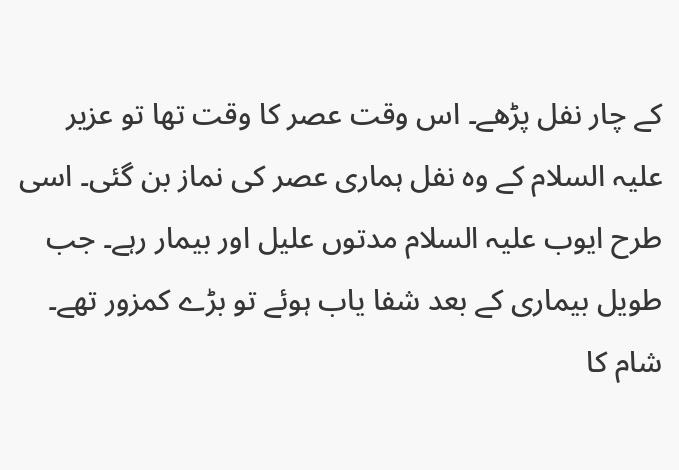کے چار نفل پڑھے۔ اس وقت عصر کا وقت تھا تو عزیر علیہ السلام کے وہ نفل ہماری عصر کی نماز بن گئی۔ اسی طرح ایوب علیہ السلام مدتوں علیل اور بیمار رہے۔ جب طویل بیماری کے بعد شفا یاب ہوئے تو بڑے کمزور تھے۔ شام کا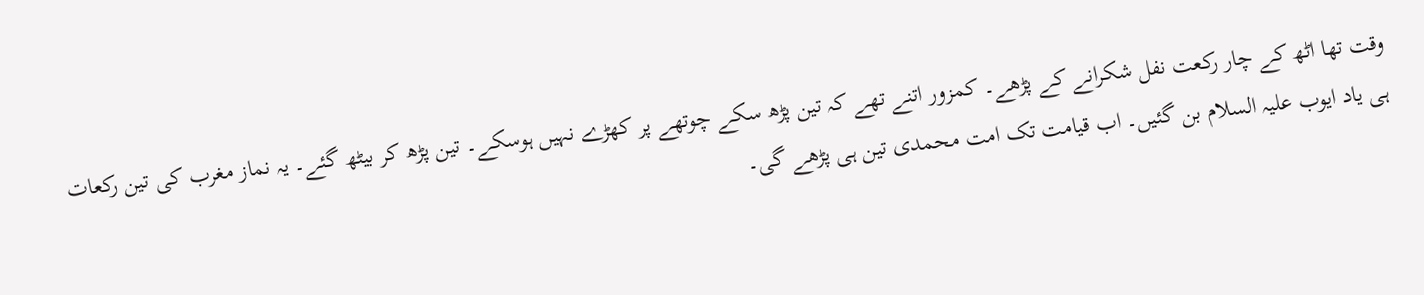وقت تھا اٹھ کے چار رکعت نفل شکرانے کے پڑھے۔ کمزور اتنے تھے کہ تین پڑھ سکے چوتھے پر کھڑے نہیں ہوسکے۔ تین پڑھ کر بیٹھ گئے۔ یہ نماز مغرب کی تین رکعات ہی یاد ایوب علیہ السلام بن گئیں۔ اب قیامت تک امت محمدی تین ہی پڑھے گی۔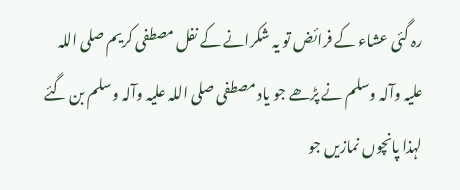رہ گئی عشاء کے فرائض تو یہ شکرانے کے نفل مصطفی کریم صلی اللہ علیہ وآلہ وسلم نے پڑھے جو یاد مصطفی صلی اللہ علیہ وآلہ وسلم بن گئے لہذا پانچوں نمازیں جو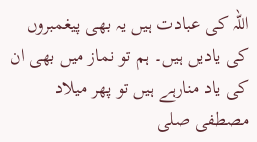اللہ کی عبادت ہیں یہ بھی پیغمبروں کی یادیں ہیں۔ ہم تو نماز میں بھی ان کی یاد منارہے ہیں تو پھر میلاد مصطفی صلی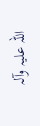اللہ علیہ وآلہ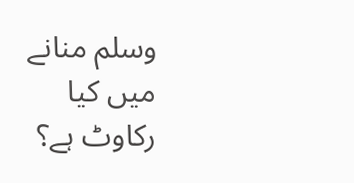وسلم منانے میں کیا رکاوٹ ہے؟